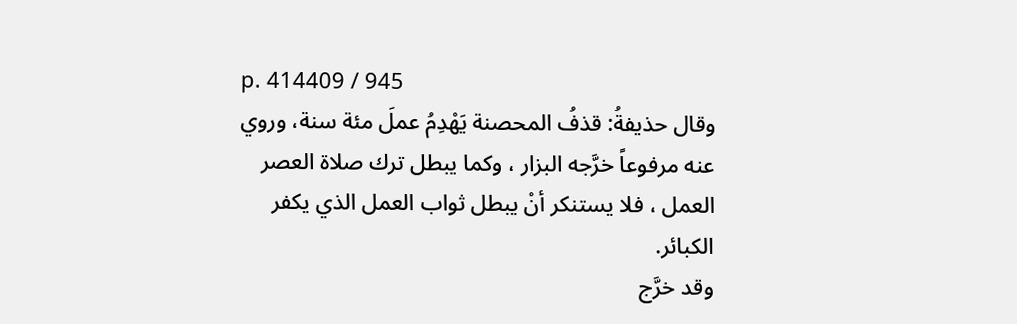p. 414409 / 945
وقال حذيفةُ: قذفُ المحصنة يَهْدِمُ عملَ مئة سنة، وروي عنه مرفوعاً خرَّجه البزار ، وكما يبطل ترك صلاة العصر العمل ، فلا يستنكر أنْ يبطل ثواب العمل الذي يكفر الكبائر.
وقد خرَّج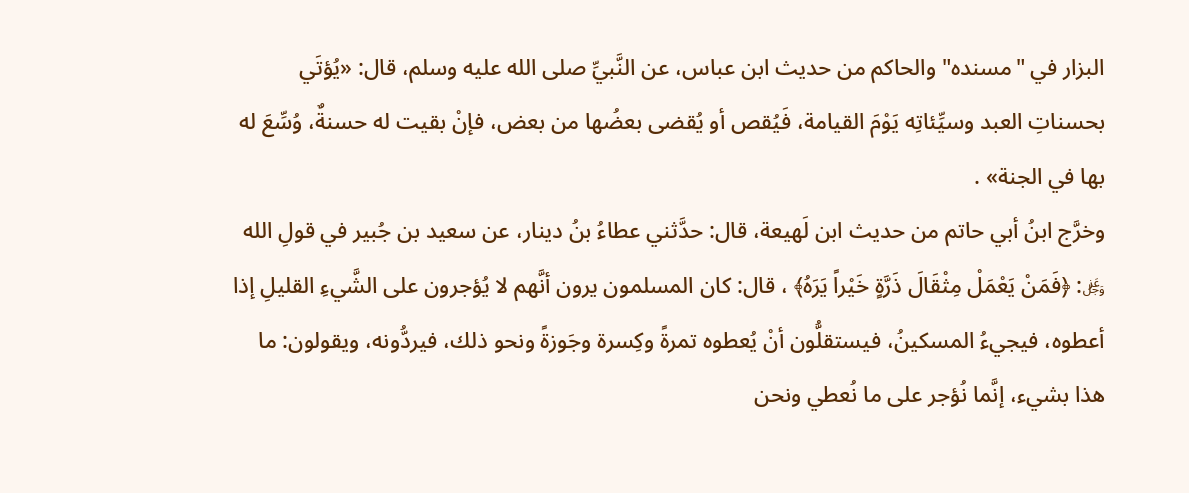البزار في "مسنده" والحاكم من حديث ابن عباس، عن النَّبيِّ صلى الله عليه وسلم، قال: «يُؤتَي بحسناتِ العبد وسيِّئاتِه يَوْمَ القيامة، فَيُقص أو يُقضى بعضُها من بعض، فإنْ بقيت له حسنةٌ، وُسِّعَ له بها في الجنة» .
وخرَّج ابنُ أبي حاتم من حديث ابن لَهيعة، قال: حدَّثني عطاءُ بنُ دينار، عن سعيد بن جُبير في قولِ الله ﷿: ﴿فَمَنْ يَعْمَلْ مِثْقَالَ ذَرَّةٍ خَيْراً يَرَهُ﴾ ، قال: كان المسلمون يرون أنَّهم لا يُؤجرون على الشَّيءِ القليلِ إذا أعطوه، فيجيءُ المسكينُ، فيستقلُّون أنْ يُعطوه تمرةً وكِسرة وجَوزةً ونحو ذلك، فيردُّونه، ويقولون: ما هذا بشيء، إنَّما نُؤجر على ما نُعطي ونحن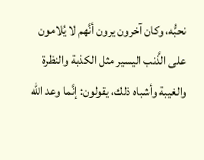نحبُّه، وكان آخرون يرون أنَّهم لا يُلامون على الذَّنب اليسير مثل الكذبة والنظرة والغيبة وأشباه ذلك، يقولون: إنَّما وعد الله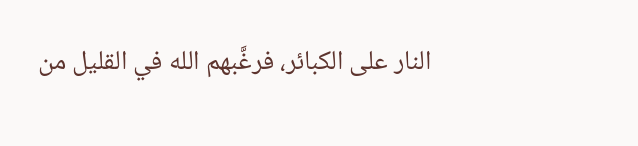النار على الكبائر، فرغَّبهم الله في القليل من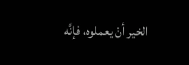الخير أنْ يعملوه، فإنَّه